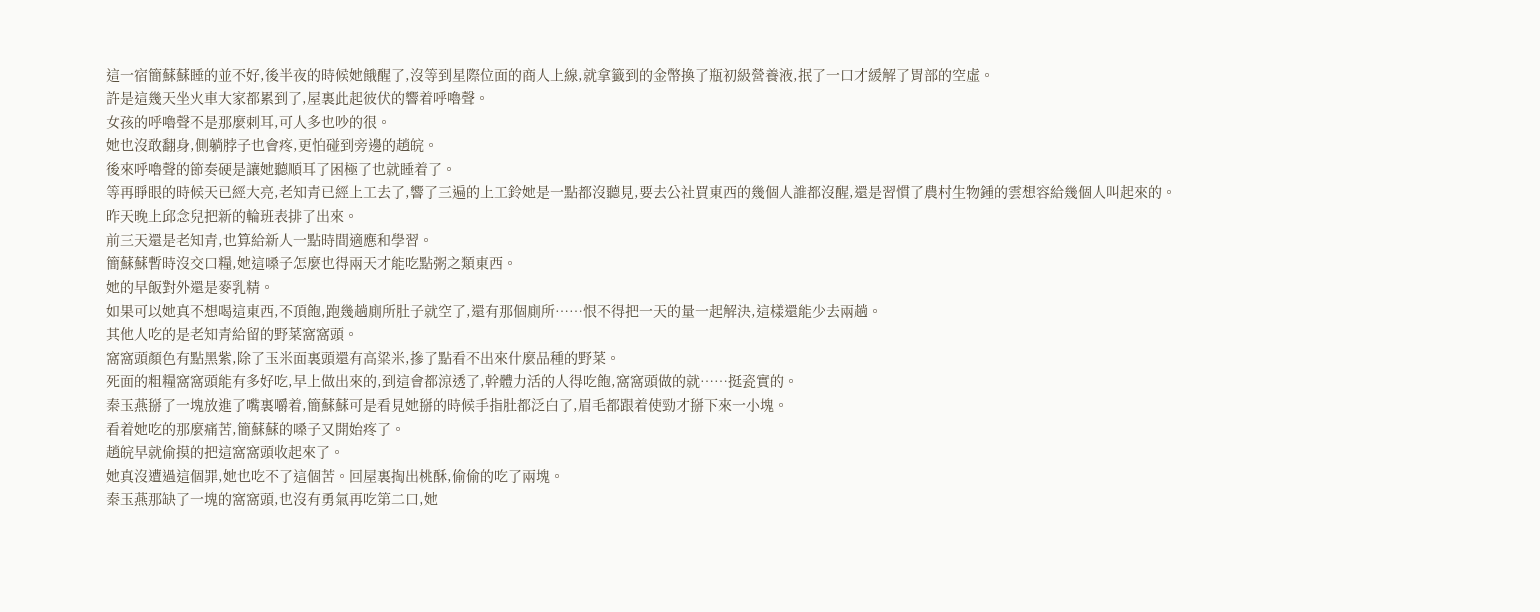這一宿簡蘇蘇睡的並不好,後半夜的時候她餓醒了,沒等到星際位面的商人上線,就拿籤到的金幣換了瓶初級營養液,抿了一口才緩解了胃部的空虛。
許是這幾天坐火車大家都累到了,屋裏此起彼伏的響着呼嚕聲。
女孩的呼嚕聲不是那麼刺耳,可人多也吵的很。
她也沒敢翻身,側躺脖子也會疼,更怕碰到旁邊的趙皖。
後來呼嚕聲的節奏硬是讓她聽順耳了困極了也就睡着了。
等再睜眼的時候天已經大亮,老知青已經上工去了,響了三遍的上工鈴她是一點都沒聽見,要去公社買東西的幾個人誰都沒醒,還是習慣了農村生物鍾的雲想容給幾個人叫起來的。
昨天晚上邱念兒把新的輪班表排了出來。
前三天還是老知青,也算給新人一點時間適應和學習。
簡蘇蘇暫時沒交口糧,她這嗓子怎麼也得兩天才能吃點粥之類東西。
她的早飯對外還是麥乳精。
如果可以她真不想喝這東西,不頂飽,跑幾趟廁所肚子就空了,還有那個廁所……恨不得把一天的量一起解決,這樣還能少去兩趟。
其他人吃的是老知青給留的野菜窩窩頭。
窩窩頭顏色有點黑紫,除了玉米面裏頭還有高粱米,摻了點看不出來什麼品種的野菜。
死面的粗糧窩窩頭能有多好吃,早上做出來的,到這會都涼透了,幹體力活的人得吃飽,窩窩頭做的就……挺瓷實的。
秦玉燕掰了一塊放進了嘴裏嚼着,簡蘇蘇可是看見她掰的時候手指肚都泛白了,眉毛都跟着使勁才掰下來一小塊。
看着她吃的那麼痛苦,簡蘇蘇的嗓子又開始疼了。
趙皖早就偷摸的把這窩窩頭收起來了。
她真沒遭過這個罪,她也吃不了這個苦。回屋裏掏出桃酥,偷偷的吃了兩塊。
秦玉燕那缺了一塊的窩窩頭,也沒有勇氣再吃第二口,她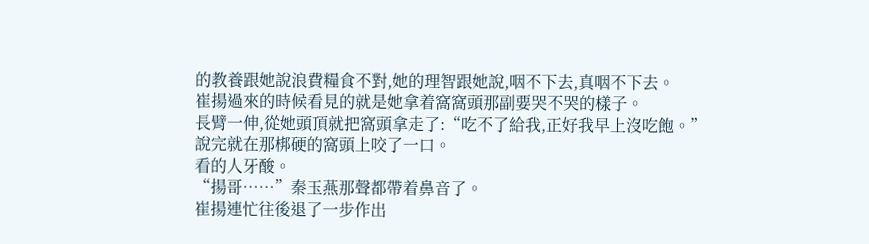的教養跟她說浪費糧食不對,她的理智跟她說,咽不下去,真咽不下去。
崔揚過來的時候看見的就是她拿着窩窩頭那副要哭不哭的樣子。
長臂一伸,從她頭頂就把窩頭拿走了:“吃不了給我,正好我早上沒吃飽。”
說完就在那梆硬的窩頭上咬了一口。
看的人牙酸。
“揚哥……”秦玉燕那聲都帶着鼻音了。
崔揚連忙往後退了一步作出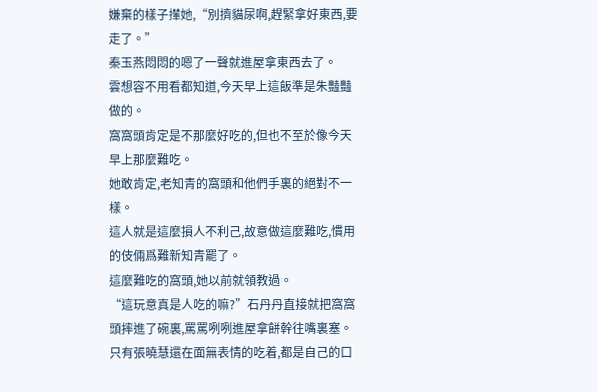嫌棄的樣子攆她,“別擠貓尿啊,趕緊拿好東西,要走了。”
秦玉燕悶悶的嗯了一聲就進屋拿東西去了。
雲想容不用看都知道,今天早上這飯準是朱豔豔做的。
窩窩頭肯定是不那麼好吃的,但也不至於像今天早上那麼難吃。
她敢肯定,老知青的窩頭和他們手裏的絕對不一樣。
這人就是這麼損人不利己,故意做這麼難吃,慣用的伎倆爲難新知青罷了。
這麼難吃的窩頭,她以前就領教過。
“這玩意真是人吃的嘛?”石丹丹直接就把窩窩頭摔進了碗裏,罵罵咧咧進屋拿餅幹往嘴裏塞。
只有張曉慧還在面無表情的吃着,都是自己的口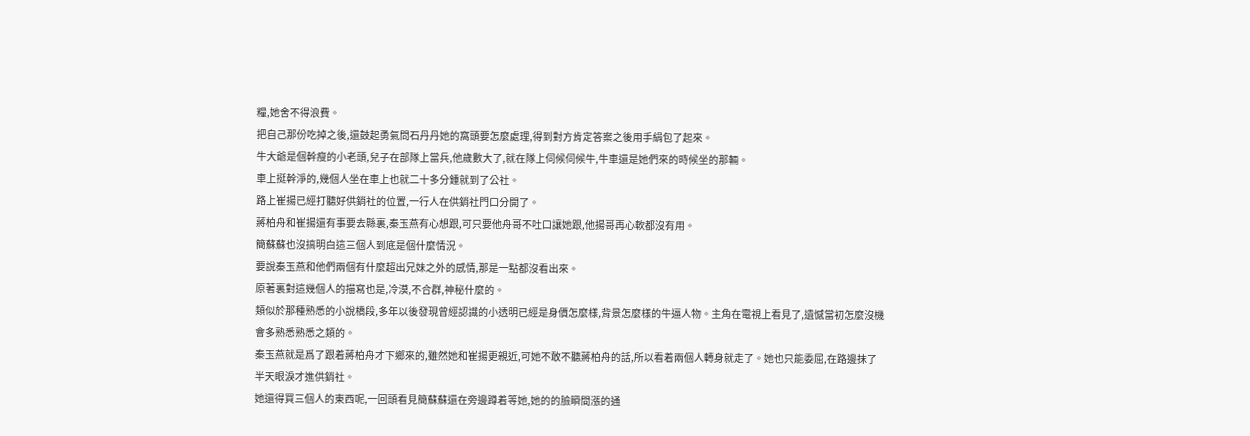糧,她舍不得浪費。
把自己那份吃掉之後,還鼓起勇氣問石丹丹她的窩頭要怎麼處理,得到對方肯定答案之後用手絹包了起來。
牛大爺是個幹瘦的小老頭,兒子在部隊上當兵,他歲數大了,就在隊上伺候伺候牛,牛車還是她們來的時候坐的那輛。
車上挺幹淨的,幾個人坐在車上也就二十多分鍾就到了公社。
路上崔揚已經打聽好供銷社的位置,一行人在供銷社門口分開了。
蔣柏舟和崔揚還有事要去縣裏,秦玉燕有心想跟,可只要他舟哥不吐口讓她跟,他揚哥再心軟都沒有用。
簡蘇蘇也沒搞明白這三個人到底是個什麼情況。
要說秦玉燕和他們兩個有什麼超出兄妹之外的感情,那是一點都沒看出來。
原著裏對這幾個人的描寫也是,冷漠,不合群,神秘什麼的。
類似於那種熟悉的小說橋段,多年以後發現曾經認識的小透明已經是身價怎麼樣,背景怎麼樣的牛逼人物。主角在電視上看見了,遺憾當初怎麼沒機會多熟悉熟悉之類的。
秦玉燕就是爲了跟着蔣柏舟才下鄉來的,雖然她和崔揚更親近,可她不敢不聽蔣柏舟的話,所以看着兩個人轉身就走了。她也只能委屈,在路邊抹了半天眼淚才進供銷社。
她還得買三個人的東西呢,一回頭看見簡蘇蘇還在旁邊蹲着等她,她的的臉瞬間漲的通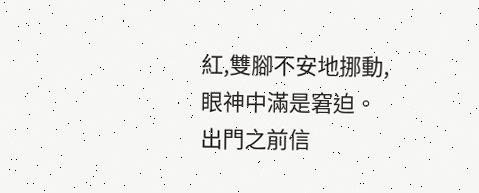紅,雙腳不安地挪動,眼神中滿是窘迫。
出門之前信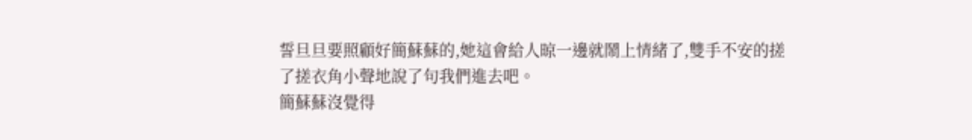誓旦旦要照顧好簡蘇蘇的,她這會給人晾一邊就鬧上情緒了,雙手不安的搓了搓衣角小聲地說了句我們進去吧。
簡蘇蘇沒覺得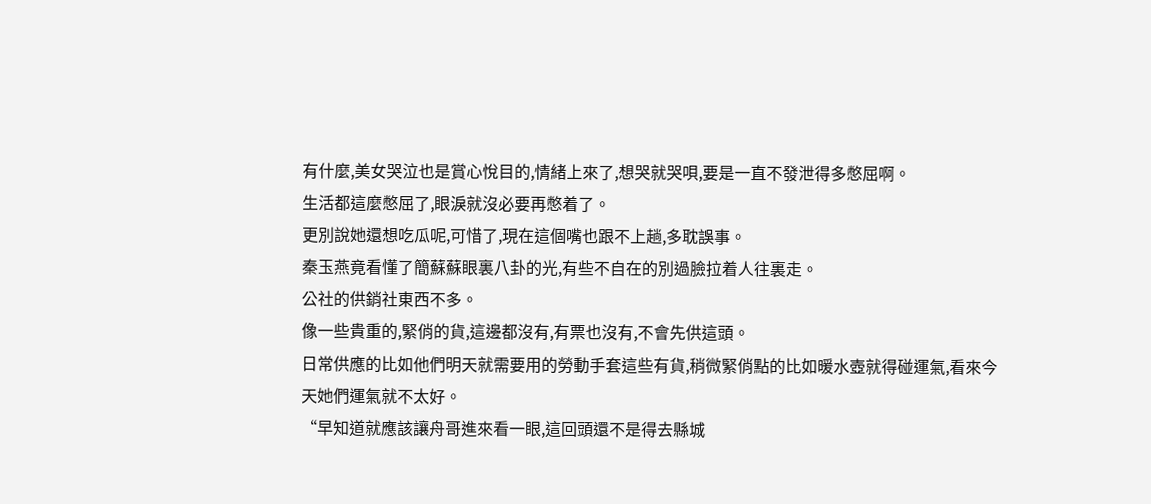有什麼,美女哭泣也是賞心悅目的,情緒上來了,想哭就哭唄,要是一直不發泄得多憋屈啊。
生活都這麼憋屈了,眼淚就沒必要再憋着了。
更別說她還想吃瓜呢,可惜了,現在這個嘴也跟不上趟,多耽誤事。
秦玉燕竟看懂了簡蘇蘇眼裏八卦的光,有些不自在的別過臉拉着人往裏走。
公社的供銷社東西不多。
像一些貴重的,緊俏的貨,這邊都沒有,有票也沒有,不會先供這頭。
日常供應的比如他們明天就需要用的勞動手套這些有貨,稍微緊俏點的比如暖水壺就得碰運氣,看來今天她們運氣就不太好。
“早知道就應該讓舟哥進來看一眼,這回頭還不是得去縣城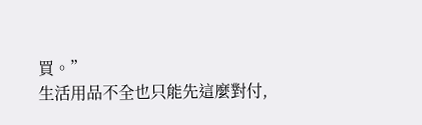買。”
生活用品不全也只能先這麼對付,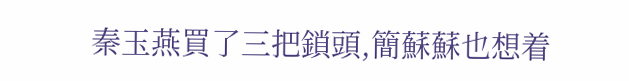秦玉燕買了三把鎖頭,簡蘇蘇也想着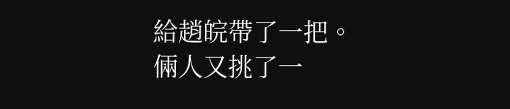給趙皖帶了一把。
倆人又挑了一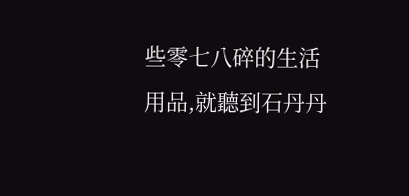些零七八碎的生活用品,就聽到石丹丹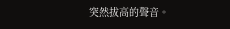突然拔高的聲音。